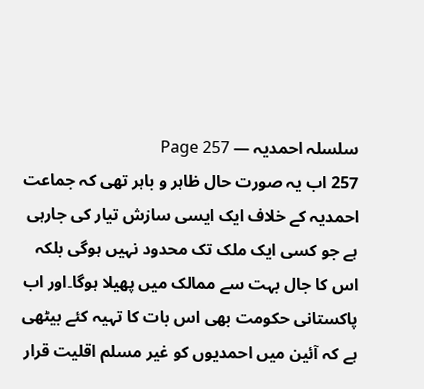سلسلہ احمدیہ — Page 257
257 اب یہ صورت حال ظاہر و باہر تھی کہ جماعت احمدیہ کے خلاف ایک ایسی سازش تیار کی جارہی ہے جو کسی ایک ملک تک محدود نہیں ہوگی بلکہ اس کا جال بہت سے ممالک میں پھیلا ہوگا۔اور اب پاکستانی حکومت بھی اس بات کا تہیہ کئے بیٹھی ہے کہ آئین میں احمدیوں کو غیر مسلم اقلیت قرار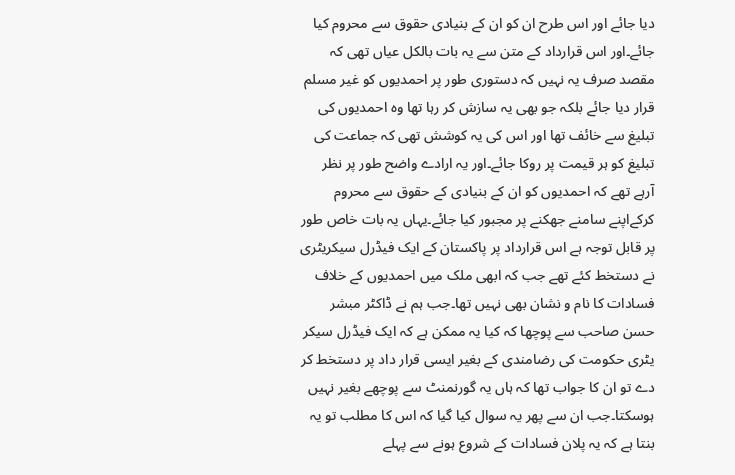دیا جائے اور اس طرح ان کو ان کے بنیادی حقوق سے محروم کیا جائے۔اور اس قرارداد کے متن سے یہ بات بالکل عیاں تھی کہ مقصد صرف یہ نہیں کہ دستوری طور پر احمدیوں کو غیر مسلم قرار دیا جائے بلکہ جو بھی یہ سازش کر رہا تھا وہ احمدیوں کی تبلیغ سے خائف تھا اور اس کی یہ کوشش تھی کہ جماعت کی تبلیغ کو ہر قیمت پر روکا جائے۔اور یہ ارادے واضح طور پر نظر آرہے تھے کہ احمدیوں کو ان کے بنیادی کے حقوق سے محروم کرکےاپنے سامنے جھکنے پر مجبور کیا جائے۔یہاں یہ بات خاص طور پر قابل توجہ ہے اس قرارداد پر پاکستان کے ایک فیڈرل سیکریٹری نے دستخط کئے تھے جب کہ ابھی ملک میں احمدیوں کے خلاف فسادات کا نام و نشان بھی نہیں تھا۔جب ہم نے ڈاکٹر مبشر حسن صاحب سے پوچھا کہ کیا یہ ممکن ہے کہ ایک فیڈرل سیکر یٹری حکومت کی رضامندی کے بغیر ایسی قرار داد پر دستخط کر دے تو ان کا جواب تھا کہ ہاں یہ گورنمنٹ سے پوچھے بغیر نہیں ہوسکتا۔جب ان سے پھر یہ سوال کیا گیا کہ اس کا مطلب تو یہ بنتا ہے کہ یہ پلان فسادات کے شروع ہونے سے پہلے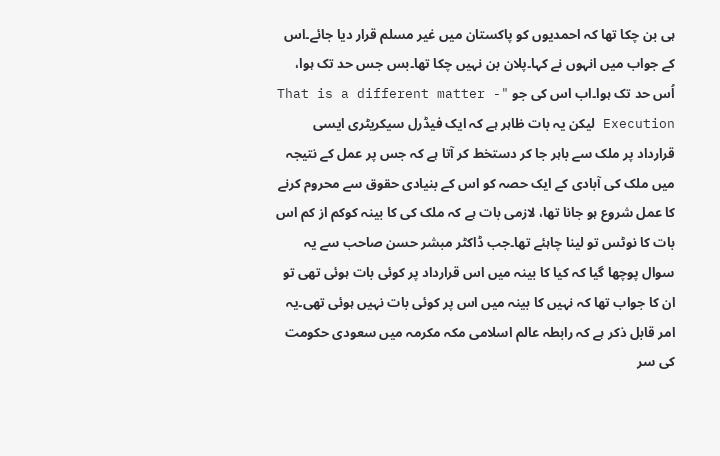ہی بن چکا تھا کہ احمدیوں کو پاکستان میں غیر مسلم قرار دیا جائے۔اس کے جواب میں انہوں نے کہا۔پلان بن نہیں چکا تھا۔بس جس حد تک ہوا، اُس حد تک ہوا۔اب اس کی جو "That is a different matter - Execution لیکن یہ بات ظاہر ہے کہ ایک فیڈرل سیکریٹری ایسی قرارداد پر ملک سے باہر جا کر دستخط کر آتا ہے کہ جس پر عمل کے نتیجہ میں ملک کی آبادی کے ایک حصہ کو اس کے بنیادی حقوق سے محروم کرنے کا عمل شروع ہو جانا تھا، لازمی بات ہے کہ ملک کی کا بینہ کوکم از کم اس بات کا نوٹس تو لینا چاہئے تھا۔جب ڈاکٹر مبشر حسن صاحب سے یہ سوال پوچھا گیا کہ کیا کا بینہ میں اس قرارداد پر کوئی بات ہوئی تھی تو ان کا جواب تھا کہ نہیں کا بینہ میں اس پر کوئی بات نہیں ہوئی تھی۔یہ امر قابل ذکر ہے کہ رابطہ عالم اسلامی مکہ مکرمہ میں سعودی حکومت کی سر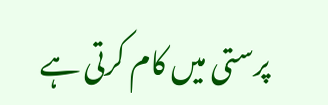پرستی میں کام کرتی ہے